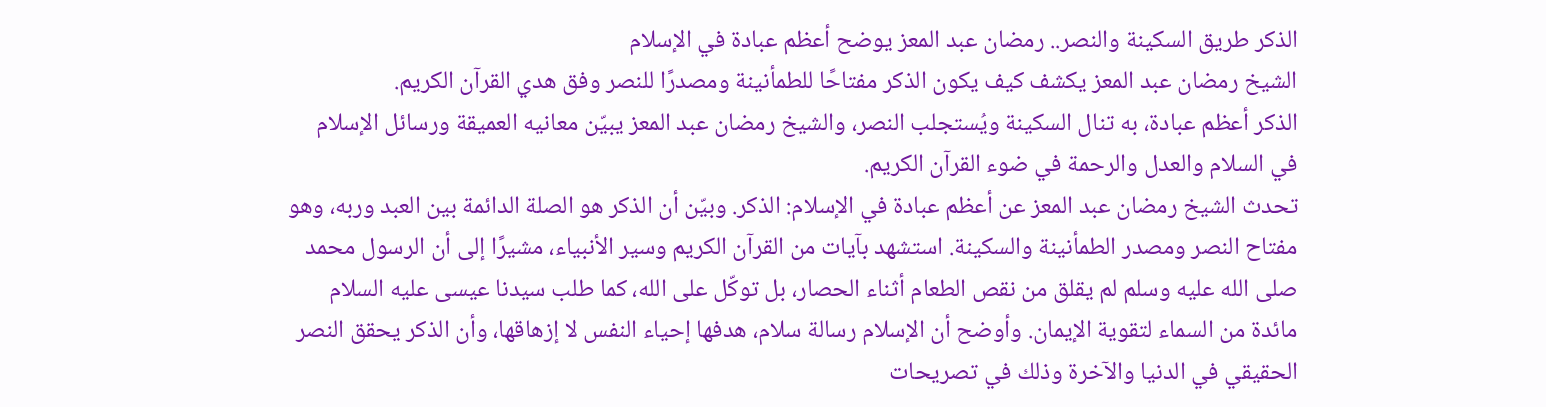الذكر طريق السكينة والنصر.. رمضان عبد المعز يوضح أعظم عبادة في الإسلام
الشيخ رمضان عبد المعز يكشف كيف يكون الذكر مفتاحًا للطمأنينة ومصدرًا للنصر وفق هدي القرآن الكريم.
الذكر أعظم عبادة، به تنال السكينة ويُستجلب النصر، والشيخ رمضان عبد المعز يبيّن معانيه العميقة ورسائل الإسلام في السلام والعدل والرحمة في ضوء القرآن الكريم.
تحدث الشيخ رمضان عبد المعز عن أعظم عبادة في الإسلام: الذكر. وبيّن أن الذكر هو الصلة الدائمة بين العبد وربه، وهو مفتاح النصر ومصدر الطمأنينة والسكينة. استشهد بآيات من القرآن الكريم وسير الأنبياء، مشيرًا إلى أن الرسول محمد صلى الله عليه وسلم لم يقلق من نقص الطعام أثناء الحصار، بل توكّل على الله، كما طلب سيدنا عيسى عليه السلام مائدة من السماء لتقوية الإيمان. وأوضح أن الإسلام رسالة سلام، هدفها إحياء النفس لا إزهاقها، وأن الذكر يحقق النصر الحقيقي في الدنيا والآخرة وذلك في تصريحات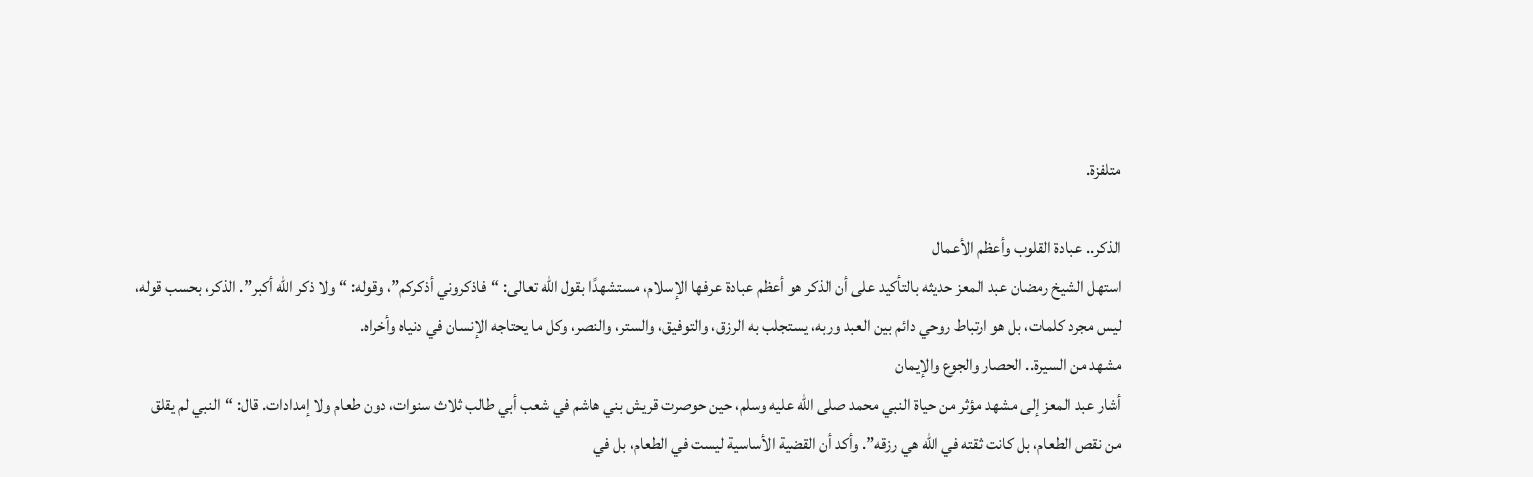متلفزة.

الذكر.. عبادة القلوب وأعظم الأعمال
استهل الشيخ رمضان عبد المعز حديثه بالتأكيد على أن الذكر هو أعظم عبادة عرفها الإسلام، مستشهدًا بقول الله تعالى: “فاذكروني أذكركم”، وقوله: “ولا ذكر الله أكبر”. الذكر، بحسب قوله، ليس مجرد كلمات، بل هو ارتباط روحي دائم بين العبد وربه، يستجلب به الرزق، والتوفيق، والستر، والنصر، وكل ما يحتاجه الإنسان في دنياه وأخراه.
مشهد من السيرة.. الحصار والجوع والإيمان
أشار عبد المعز إلى مشهد مؤثر من حياة النبي محمد صلى الله عليه وسلم، حين حوصرت قريش بني هاشم في شعب أبي طالب ثلاث سنوات، دون طعام ولا إمدادات. قال: “النبي لم يقلق من نقص الطعام، بل كانت ثقته في الله هي رزقه”. وأكد أن القضية الأساسية ليست في الطعام، بل في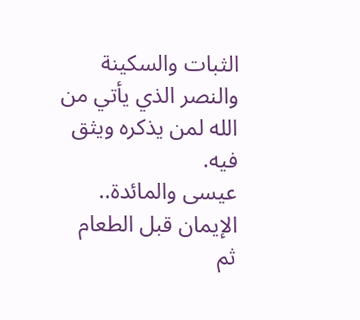الثبات والسكينة والنصر الذي يأتي من الله لمن يذكره ويثق فيه.
عيسى والمائدة.. الإيمان قبل الطعام
ثم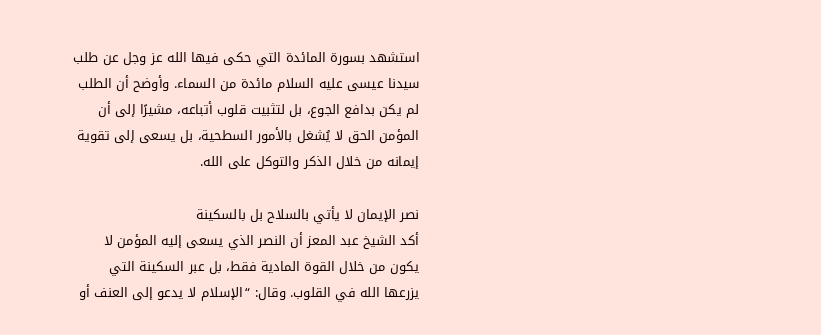استشهد بسورة المائدة التي حكى فيها الله عز وجل عن طلب سيدنا عيسى عليه السلام مائدة من السماء. وأوضح أن الطلب لم يكن بدافع الجوع، بل لتثبيت قلوب أتباعه، مشيرًا إلى أن المؤمن الحق لا يُشغل بالأمور السطحية، بل يسعى إلى تقوية إيمانه من خلال الذكر والتوكل على الله.

نصر الإيمان لا يأتي بالسلاح بل بالسكينة
أكد الشيخ عبد المعز أن النصر الذي يسعى إليه المؤمن لا يكون من خلال القوة المادية فقط، بل عبر السكينة التي يزرعها الله في القلوب. وقال: “الإسلام لا يدعو إلى العنف أو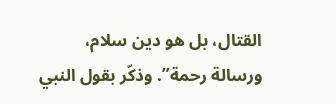القتال، بل هو دين سلام، ورسالة رحمة”. وذكّر بقول النبي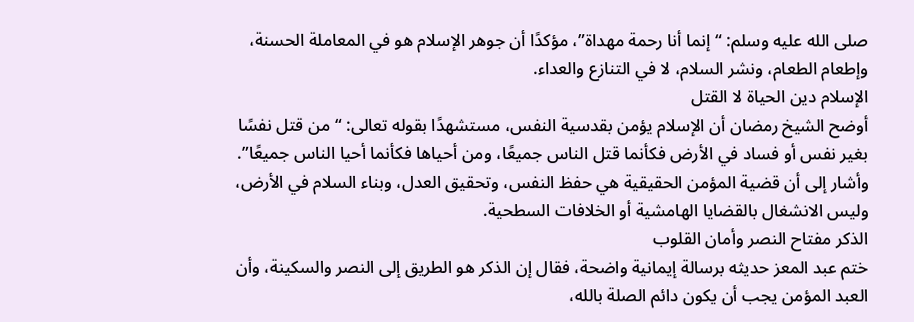صلى الله عليه وسلم: “إنما أنا رحمة مهداة”، مؤكدًا أن جوهر الإسلام هو في المعاملة الحسنة، وإطعام الطعام، ونشر السلام، لا في التنازع والعداء.
الإسلام دين الحياة لا القتل
أوضح الشيخ رمضان أن الإسلام يؤمن بقدسية النفس، مستشهدًا بقوله تعالى: “من قتل نفسًا بغير نفس أو فساد في الأرض فكأنما قتل الناس جميعًا، ومن أحياها فكأنما أحيا الناس جميعًا”. وأشار إلى أن قضية المؤمن الحقيقية هي حفظ النفس، وتحقيق العدل، وبناء السلام في الأرض، وليس الانشغال بالقضايا الهامشية أو الخلافات السطحية.
الذكر مفتاح النصر وأمان القلوب
ختم عبد المعز حديثه برسالة إيمانية واضحة، فقال إن الذكر هو الطريق إلى النصر والسكينة، وأن العبد المؤمن يجب أن يكون دائم الصلة بالله،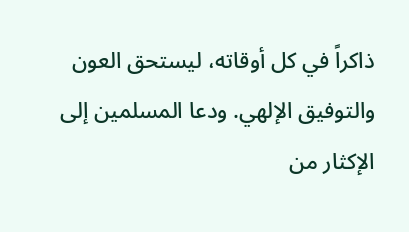ذاكراً في كل أوقاته، ليستحق العون والتوفيق الإلهي. ودعا المسلمين إلى الإكثار من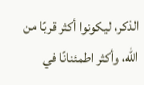الذكر، ليكونوا أكثر قربًا من الله، وأكثر اطمئنانًا في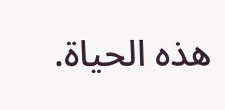هذه الحياة.